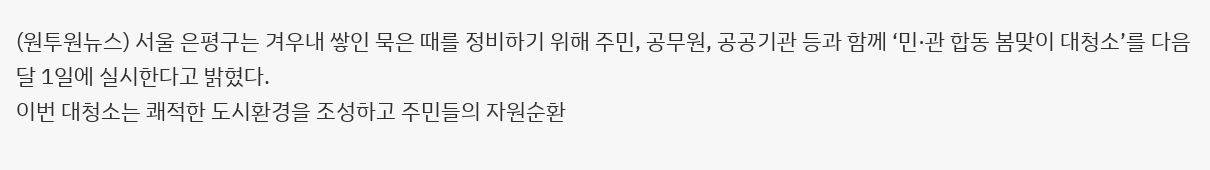(원투원뉴스) 서울 은평구는 겨우내 쌓인 묵은 때를 정비하기 위해 주민, 공무원, 공공기관 등과 함께 ‘민·관 합동 봄맞이 대청소’를 다음 달 1일에 실시한다고 밝혔다.
이번 대청소는 쾌적한 도시환경을 조성하고 주민들의 자원순환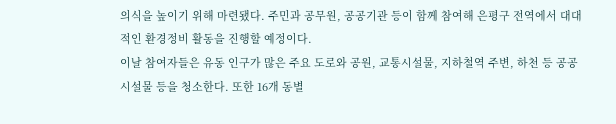의식을 높이기 위해 마련됐다. 주민과 공무원, 공공기관 등이 함께 참여해 은평구 전역에서 대대적인 환경정비 활동을 진행할 예정이다.
이날 참여자들은 유동 인구가 많은 주요 도로와 공원, 교통시설물, 지하철역 주변, 하천 등 공공시설물 등을 청소한다. 또한 16개 동별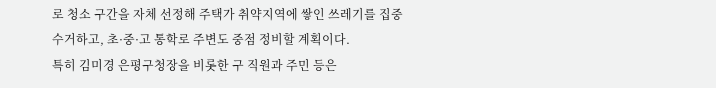로 청소 구간을 자체 선정해 주택가 취약지역에 쌓인 쓰레기를 집중 수거하고, 초·중·고 통학로 주변도 중점 정비할 계획이다.
특히 김미경 은평구청장을 비롯한 구 직원과 주민 등은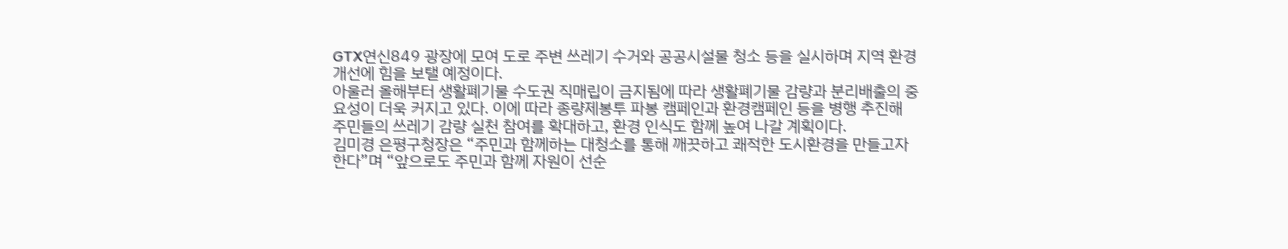GTX연신849 광장에 모여 도로 주변 쓰레기 수거와 공공시설물 청소 등을 실시하며 지역 환경 개선에 힘을 보탤 예정이다.
아울러 올해부터 생활폐기물 수도권 직매립이 금지됨에 따라 생활폐기물 감량과 분리배출의 중요성이 더욱 커지고 있다. 이에 따라 종량제봉투 파봉 캠페인과 환경캠페인 등을 병행 추진해 주민들의 쓰레기 감량 실천 참여를 확대하고, 환경 인식도 함께 높여 나갈 계획이다.
김미경 은평구청장은 “주민과 함께하는 대청소를 통해 깨끗하고 쾌적한 도시환경을 만들고자 한다”며 “앞으로도 주민과 함께 자원이 선순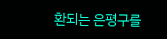환되는 은평구를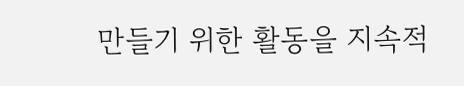만들기 위한 활동을 지속적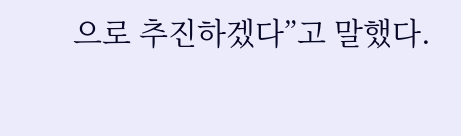으로 추진하겠다”고 말했다.